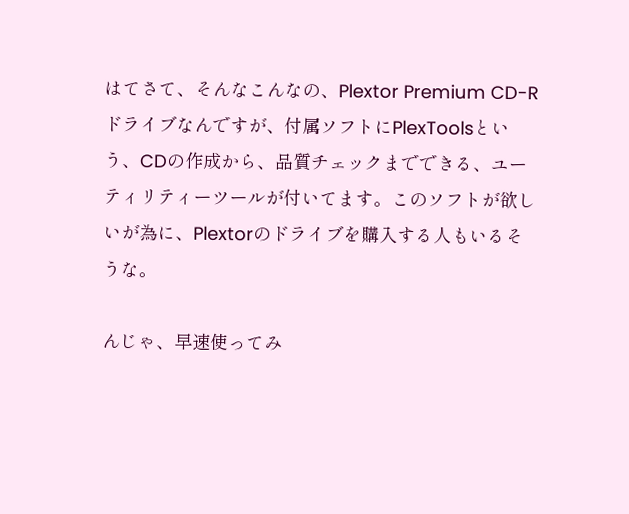はてさて、そんなこんなの、Plextor Premium CD-Rドライブなんですが、付属ソフトにPlexToolsという、CDの作成から、品質チェックまでできる、ユーティリティーツールが付いてます。このソフトが欲しいが為に、Plextorのドライブを購入する人もいるそうな。

んじゃ、早速使ってみ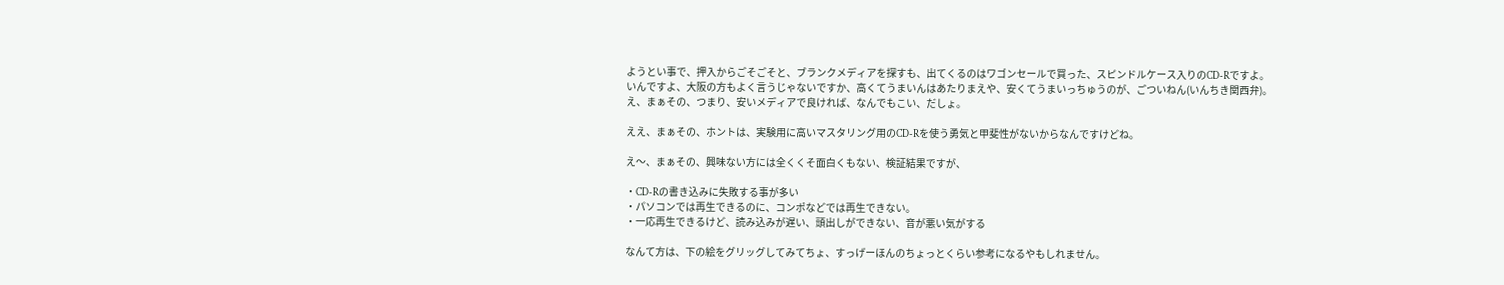ようとい事で、押入からごそごそと、ブランクメディアを探すも、出てくるのはワゴンセールで買った、スピンドルケース入りのCD-Rですよ。
いんですよ、大阪の方もよく言うじゃないですか、高くてうまいんはあたりまえや、安くてうまいっちゅうのが、ごついねん(いんちき関西弁)。
え、まぁその、つまり、安いメディアで良ければ、なんでもこい、だしょ。

ええ、まぁその、ホントは、実験用に高いマスタリング用のCD-Rを使う勇気と甲斐性がないからなんですけどね。

え〜、まぁその、興味ない方には全くくそ面白くもない、検証結果ですが、

・CD-Rの書き込みに失敗する事が多い
・パソコンでは再生できるのに、コンポなどでは再生できない。
・一応再生できるけど、読み込みが遅い、頭出しができない、音が悪い気がする

なんて方は、下の絵をグリッグしてみてちょ、すっげーほんのちょっとくらい参考になるやもしれません。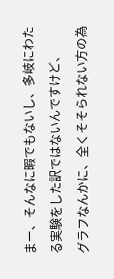まー、そんなに暇でもないし、多岐にわたる実験をした訳ではないんですけど、
グラフなんかに、全くそそられない方の為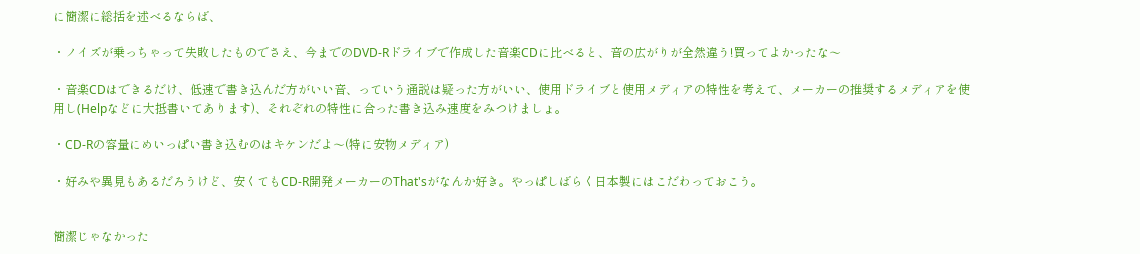に簡潔に総括を述べるならば、

・ノイズが乗っちゃって失敗したものでさえ、今までのDVD-Rドライブで作成した音楽CDに比べると、音の広がりが全然違う!買ってよかったな〜

・音楽CDはできるだけ、低速で書き込んだ方がいい音、っていう通説は疑った方がいい、使用ドライブと使用メディアの特性を考えて、メーカーの推奨するメディアを使用し(Helpなどに大抵書いてあります)、それぞれの特性に合った書き込み速度をみつけましょ。

・CD-Rの容量にめいっぱい書き込むのはキケンだよ〜(特に安物メディア)

・好みや異見もあるだろうけど、安くてもCD-R開発メーカーのThat'sがなんか好き。やっぱしばらく日本製にはこだわっておこう。


簡潔じゃなかった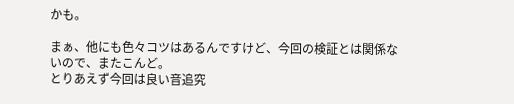かも。

まぁ、他にも色々コツはあるんですけど、今回の検証とは関係ないので、またこんど。
とりあえず今回は良い音追究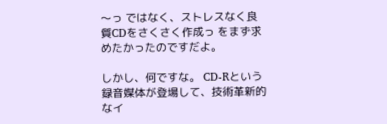〜っ ではなく、ストレスなく良質CDをさくさく作成っ をまず求めたかったのですだよ。

しかし、何ですな。 CD-Rという録音媒体が登場して、技術革新的なイ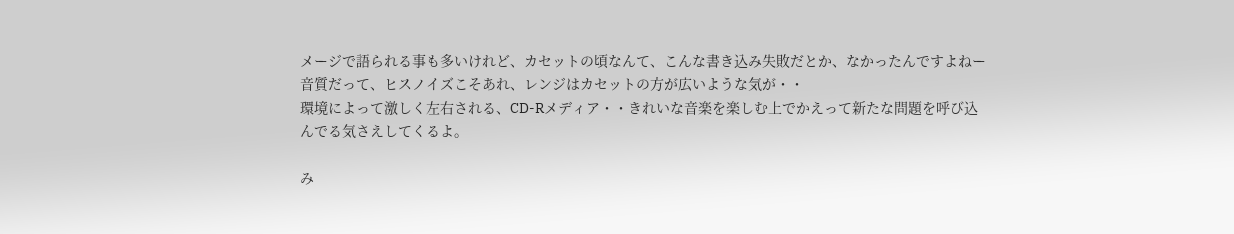メージで語られる事も多いけれど、カセットの頃なんて、こんな書き込み失敗だとか、なかったんですよねー
音質だって、ヒスノイズこそあれ、レンジはカセットの方が広いような気が・・
環境によって激しく左右される、CD-Rメディア・・きれいな音楽を楽しむ上でかえって新たな問題を呼び込んでる気さえしてくるよ。

み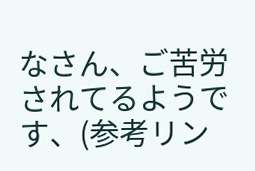なさん、ご苦労されてるようです、(参考リン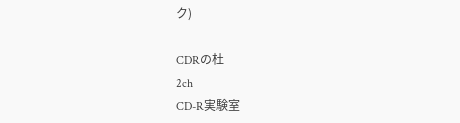ク)

CDRの杜
2ch
CD-R実験室